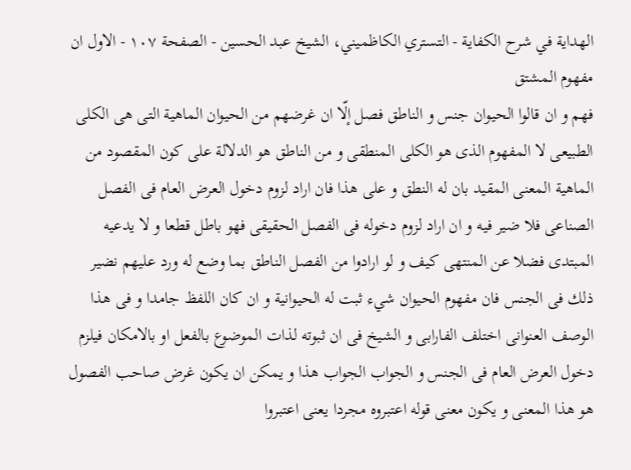الهداية في شرح الكفاية - التستري الكاظميني، الشيخ عبد الحسين - الصفحة ١٠٧ - الاول ان مفهوم المشتق
فهم و ان قالوا الحيوان جنس و الناطق فصل إلّا ان غرضهم من الحيوان الماهية التى هى الكلى الطبيعى لا المفهوم الذى هو الكلى المنطقى و من الناطق هو الدلالة على كون المقصود من الماهية المعنى المقيد بان له النطق و على هذا فان اراد لزوم دخول العرض العام فى الفصل الصناعى فلا ضير فيه و ان اراد لزوم دخوله فى الفصل الحقيقى فهو باطل قطعا و لا يدعيه المبتدى فضلا عن المنتهى كيف و لو ارادوا من الفصل الناطق بما وضع له ورد عليهم نضير ذلك فى الجنس فان مفهوم الحيوان شيء ثبت له الحيوانية و ان كان اللفظ جامدا و فى هذا الوصف العنوانى اختلف الفارابى و الشيخ فى ان ثبوته لذات الموضوع بالفعل او بالامكان فيلزم دخول العرض العام فى الجنس و الجواب الجواب هذا و يمكن ان يكون غرض صاحب الفصول هو هذا المعنى و يكون معنى قوله اعتبروه مجردا يعنى اعتبروا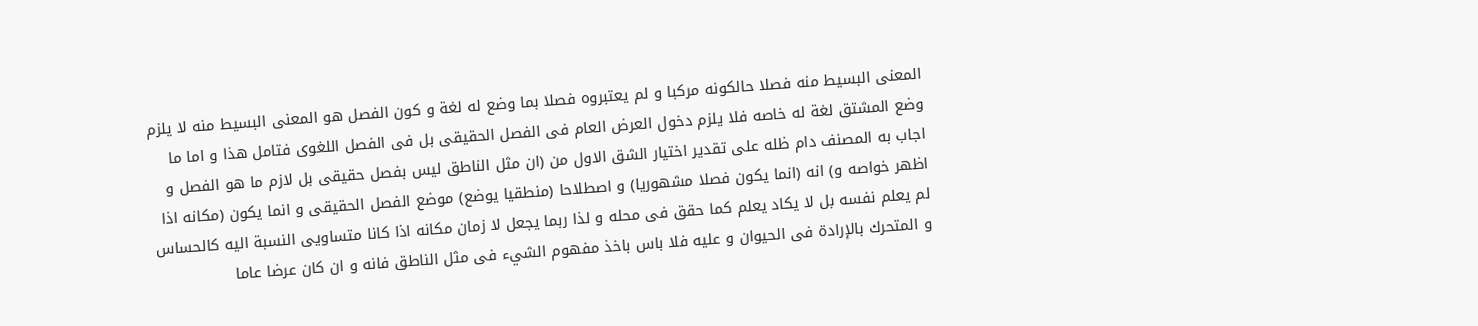المعنى البسيط منه فصلا حالكونه مركبا و لم يعتبروه فصلا بما وضع له لغة و كون الفصل هو المعنى البسيط منه لا يلزم وضع المشتق لغة له خاصه فلا يلزم دخول العرض العام فى الفصل الحقيقى بل فى الفصل اللغوى فتامل هذا و اما ما اجاب به المصنف دام ظله على تقدير اختيار الشق الاول من (ان مثل الناطق ليس بفصل حقيقى بل لازم ما هو الفصل و اظهر خواصه و) انه (انما يكون فصلا مشهوريا) و اصطلاحا (منطقيا يوضع) موضع الفصل الحقيقى و انما يكون (مكانه اذا لم يعلم نفسه بل لا يكاد يعلم كما حقق فى محله و لذا ربما يجعل لا زمان مكانه اذا كانا متساويى النسبة اليه كالحساس و المتحرك بالإرادة فى الحيوان و عليه فلا باس باخذ مفهوم الشيء فى مثل الناطق فانه و ان كان عرضا عاما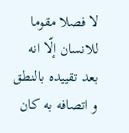لا فصلا مقوما للانسان إلّا انه بعد تقييده بالنطق و اتصافه به كان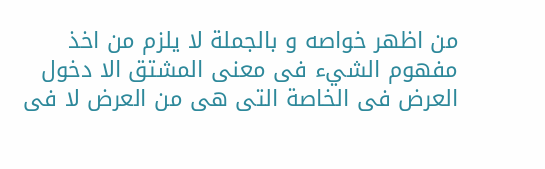من اظهر خواصه و بالجملة لا يلزم من اخذ مفهوم الشيء فى معنى المشتق الا دخول العرض فى الخاصة التى هى من العرض لا فى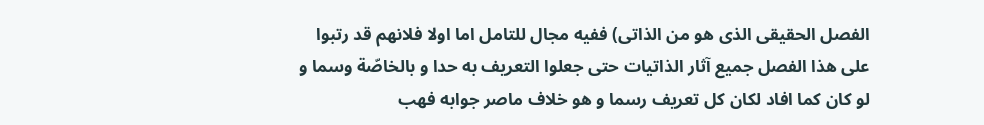الفصل الحقيقى الذى هو من الذاتى) ففيه مجال للتامل اما اولا فلانهم قد رتبوا على هذا الفصل جميع آثار الذاتيات حتى جعلوا التعريف به حدا و بالخاصّة وسما و لو كان كما افاد لكان كل تعريف رسما و هو خلاف ماصر جوابه فهب